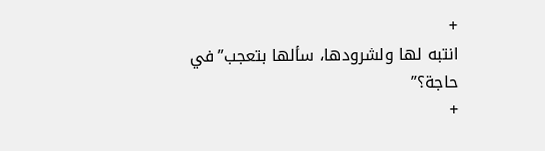+
انتبه لها ولشرودها، سألها بتعجب”في حاجة؟”
+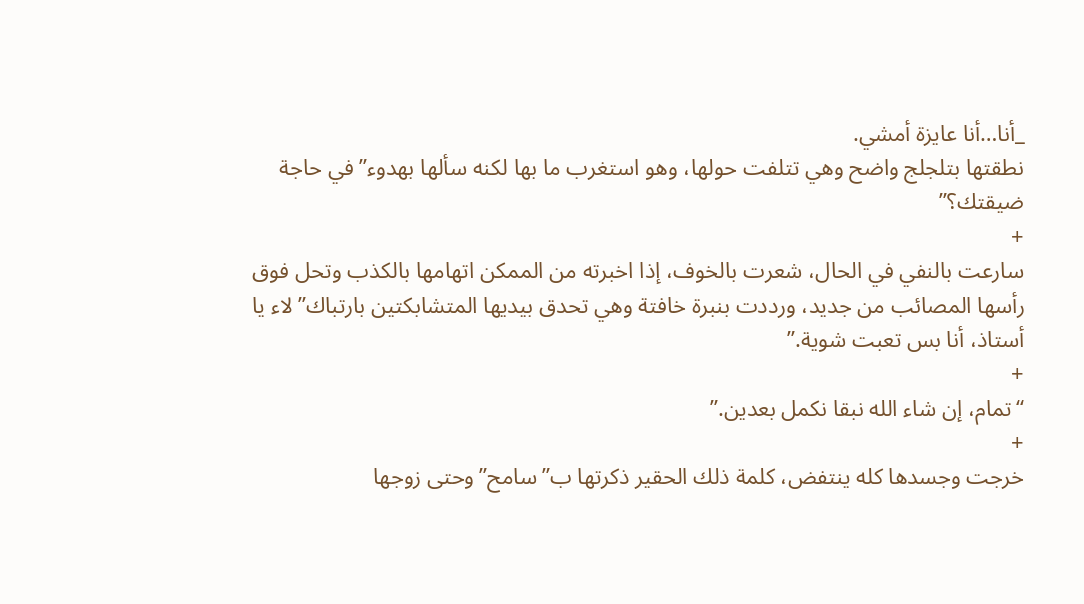_أنا…أنا عايزة أمشي.
نطقتها بتلجلج واضح وهي تتلفت حولها، وهو استغرب ما بها لكنه سألها بهدوء”في حاجة ضيقتك؟”
+
سارعت بالنفي في الحال، شعرت بالخوف، إذا اخبرته من الممكن اتهامها بالكذب وتحل فوق رأسها المصائب من جديد، ورددت بنبرة خافتة وهي تحدق بيديها المتشابكتين بارتباك”لاء يا أستاذ، أنا بس تعبت شوية.”
+
“تمام، إن شاء الله نبقا نكمل بعدين.”
+
خرجت وجسدها كله ينتفض، كلمة ذلك الحقير ذكرتها ب”سامح”وحتى زوجها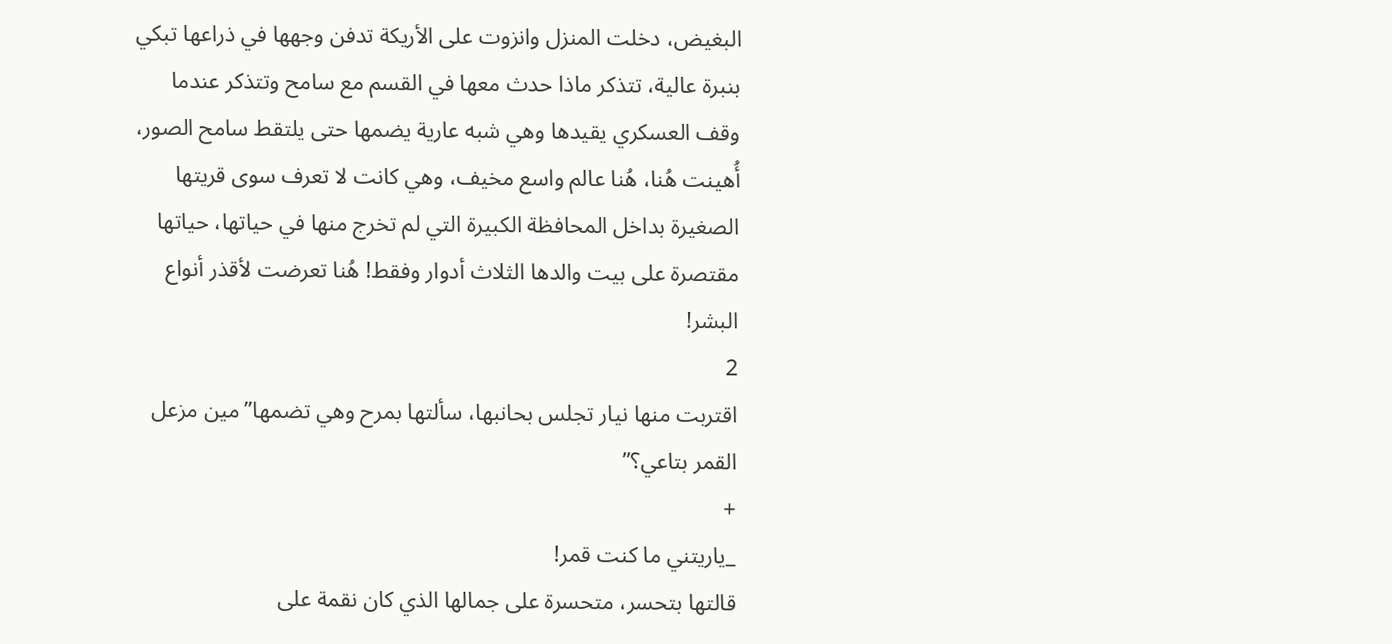البغيض، دخلت المنزل وانزوت على الأريكة تدفن وجهها في ذراعها تبكي بنبرة عالية، تتذكر ماذا حدث معها في القسم مع سامح وتتذكر عندما وقف العسكري يقيدها وهي شبه عارية يضمها حتى يلتقط سامح الصور، أُهينت هُنا، هُنا عالم واسع مخيف، وهي كانت لا تعرف سوى قريتها الصغيرة بداخل المحافظة الكبيرة التي لم تخرج منها في حياتها، حياتها مقتصرة على بيت والدها الثلاث أدوار وفقط! هُنا تعرضت لأقذر أنواع البشر!
2
اقتربت منها نيار تجلس بحانبها، سألتها بمرح وهي تضمها”مين مزعل القمر بتاعي؟”
+
_ياريتني ما كنت قمر!
قالتها بتحسر، متحسرة على جمالها الذي كان نقمة على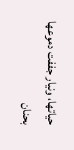حياتها، ونيار جففت دموعها بحنان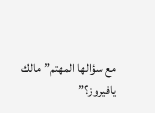مع سؤالها المهتم”مالك يافيروز؟”